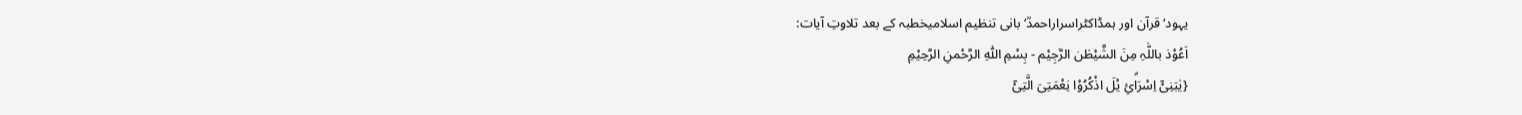یہود‘ قرآن اور ہمڈاکٹراسراراحمدؒ‘بانی تنظیم اسلامیخطبہ کے بعد تلاوتِ آیات:
اَعُوْذ باللّٰہِ مِنَ الشَّيْطٰن الرَّجِيْم - بِسْمِ اللّٰہِ الرَّحْمنِ الرَّحِيْمِ
{یٰبَنِیْٓ اِسْرَاۗئِ یْلَ اذْکُرُوْا نِعْمَتِیَ الَّتِیْٓ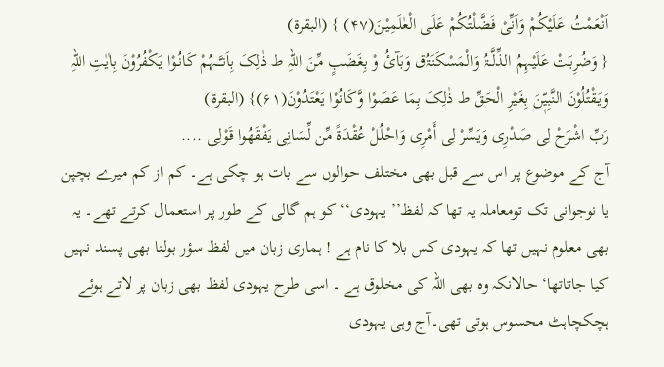اَنْعَمْتُ عَلَیْکُمْ وَاَنِّیْ فَضَّلْتُکُمْ عَلَی الْعٰلَمِیْنَ(۴۷) } (البقرۃ)
{ وَضُرِبَتْ عَلَیْہِمُ الذِّلَّــۃُ وَالْمَسْکَنَۃُق وَبَآئُ وْ بِغَضَبٍ مِّنَ اللہِ ط ذٰلِکَ بِاَنـَّــہُمْ کَانُـوْا یَکْفُرُوْنَ بِاٰیٰتِ اللہِ وَیَـقْتُلُوْنَ النَّبِیّٖنَ بِغَیْرِ الْحَقِّ ط ذٰلِکَ بِمَا عَصَوْا وَّکَانُوْا یَعْتَدُوْنَ(۶۱)} (البقرۃ)
رَبِّ اشْرَحْ لِی صَدْرِی وَيَسِّرْ لِی أَمْرِی وَاحْلُلْ عُقْدَةً مِّن لِّسَانِی يَفْقَھُوا قَوْلِی ....
آج کے موضوع پر اس سے قبل بھی مختلف حوالوں سے بات ہو چکی ہے۔ کم از کم میرے بچپن یا نوجوانی تک تومعاملہ یہ تھا کہ لفظ’’ یہودی‘‘ کو ہم گالی کے طور پر استعمال کرتے تھے۔ یہ بھی معلوم نہیں تھا کہ یہودی کس بلا کا نام ہے ! ہماری زبان میں لفظ سؤر بولنا بھی پسند نہیں کیا جاتاتھا‘ حالانکہ وہ بھی اللہ کی مخلوق ہے ۔ اسی طرح یہودی لفظ بھی زبان پر لاتے ہوئے ہچکچاہٹ محسوس ہوتی تھی۔آج وہی یہودی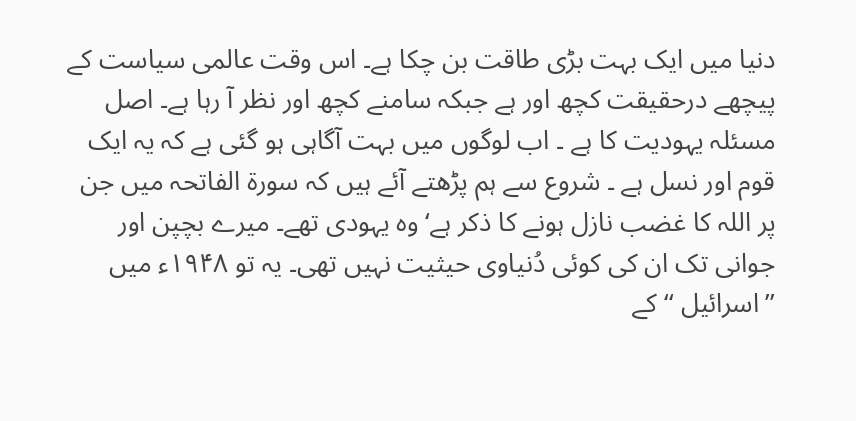دنیا میں ایک بہت بڑی طاقت بن چکا ہے۔ اس وقت عالمی سیاست کے پیچھے درحقیقت کچھ اور ہے جبکہ سامنے کچھ اور نظر آ رہا ہے۔ اصل مسئلہ یہودیت کا ہے ۔ اب لوگوں میں بہت آگاہی ہو گئی ہے کہ یہ ایک قوم اور نسل ہے ۔ شروع سے ہم پڑھتے آئے ہیں کہ سورۃ الفاتحہ میں جن پر اللہ کا غضب نازل ہونے کا ذکر ہے‘ وہ یہودی تھے۔ میرے بچپن اور جوانی تک ان کی کوئی دُنیاوی حیثیت نہیں تھی۔ یہ تو ۱۹۴۸ء میں ’’اسرائیل ‘‘کے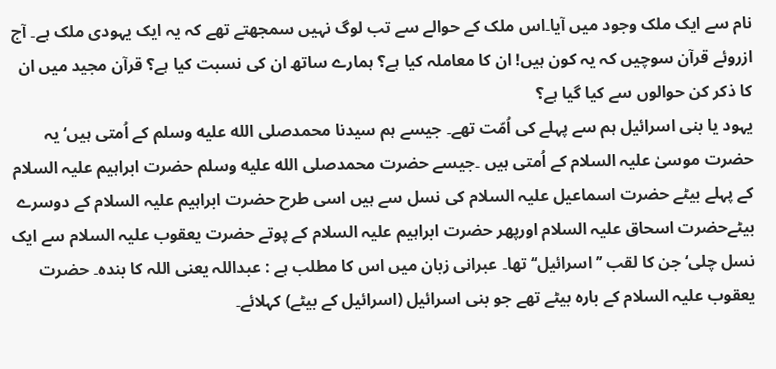نام سے ایک ملک وجود میں آیا۔اس ملک کے حوالے سے تب لوگ نہیں سمجھتے تھے کہ یہ ایک یہودی ملک ہے۔ آج ازروئے قرآن سوچیں کہ یہ کون ہیں! ان کا معاملہ کیا ہے؟ ہمارے ساتھ ان کی نسبت کیا ہے؟ قرآن مجید میں ان کا ذکر کن حوالوں سے کیا گیا ہے؟
یہود یا بنی اسرائیل ہم سے پہلے کی اُمّت تھے۔ جیسے ہم سیدنا محمدصلى الله عليه وسلم کے اُمتی ہیں‘ یہ حضرت موسیٰ علیہ السلام کے اُمتی ہیں ۔جیسے حضرت محمدصلى الله عليه وسلم حضرت ابراہیم علیہ السلام کے پہلے بیٹے حضرت اسماعیل علیہ السلام کی نسل سے ہیں اسی طرح حضرت ابراہیم علیہ السلام کے دوسرے بیٹےحضرت اسحاق علیہ السلام اورپھر حضرت ابراہیم علیہ السلام کے پوتے حضرت یعقوب علیہ السلام سے ایک نسل چلی‘ جن کا لقب ’’اسرائیل‘‘ تھا۔ عبرانی زبان میں اس کا مطلب ہے : عبداللہ یعنی اللہ کا بندہ۔ حضرت یعقوب علیہ السلام کے بارہ بیٹے تھے جو بنی اسرائیل (اسرائیل کے بیٹے) کہلائے۔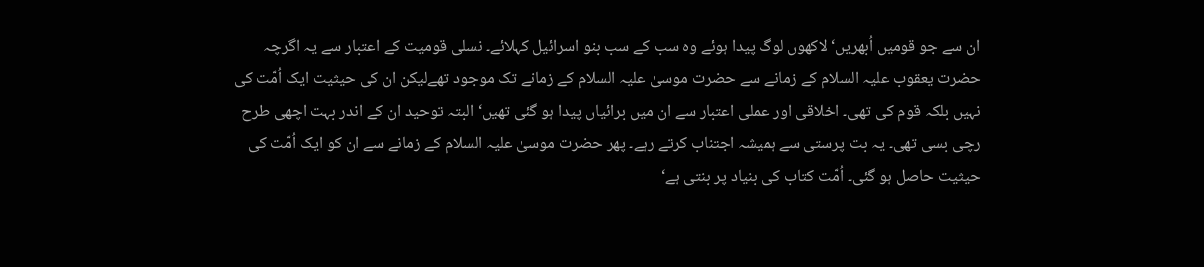ان سے جو قومیں اُبھریں‘ لاکھوں لوگ پیدا ہوئے وہ سب کے سب بنو اسرائیل کہلائے۔ نسلی قومیت کے اعتبار سے یہ اگرچہ حضرت یعقوب علیہ السلام کے زمانے سے حضرت موسیٰ علیہ السلام کے زمانے تک موجود تھےلیکن ان کی حیثیت ایک اُمّت کی نہیں بلکہ قوم کی تھی۔ اخلاقی اور عملی اعتبار سے ان میں برائیاں پیدا ہو گئی تھیں‘ البتہ توحید ان کے اندر بہت اچھی طرح رچی بسی تھی۔ یہ بت پرستی سے ہمیشہ اجتناب کرتے رہے۔ پھر حضرت موسیٰ علیہ السلام کے زمانے سے ان کو ایک اُمّت کی حیثیت حاصل ہو گئی۔ اُمّت کتاب کی بنیاد پر بنتی ہے‘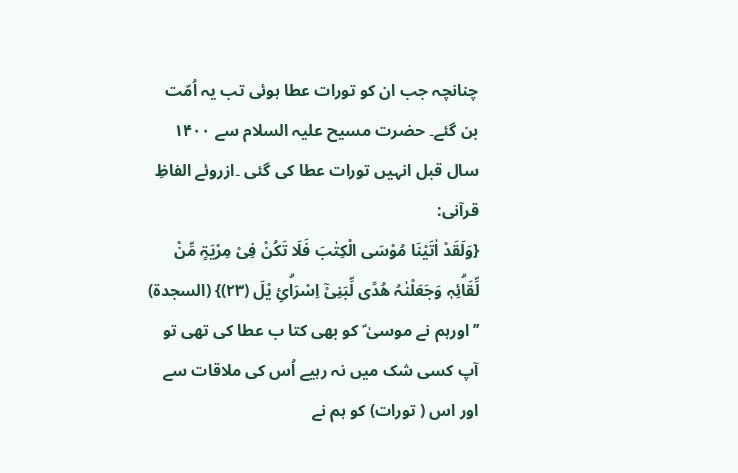چنانچہ جب ان کو تورات عطا ہوئی تب یہ اُمّت بن گئے۔ حضرت مسیح علیہ السلام سے ۱۴۰۰ سال قبل انہیں تورات عطا کی گئی ۔ازروئے الفاظِ قرآنی:
{وَلَقَدْ اٰتَیْنَا مُوْسَی الْکِتٰبَ فَلَا تَکُنْ فِیْ مِرْیَۃٍ مِّنْ لِّقَاۗئِہٖ وَجَعَلْنٰہُ ھُدًی لِّبَنِیْٓ اِسْرَاۗئِ یْلَ (۲۳)} (السجدۃ)
’’اورہم نے موسیٰ ؑ کو بھی کتا ب عطا کی تھی تو آپ کسی شک میں نہ رہیے اُس کی ملاقات سے اور اس ( تورات) کو ہم نے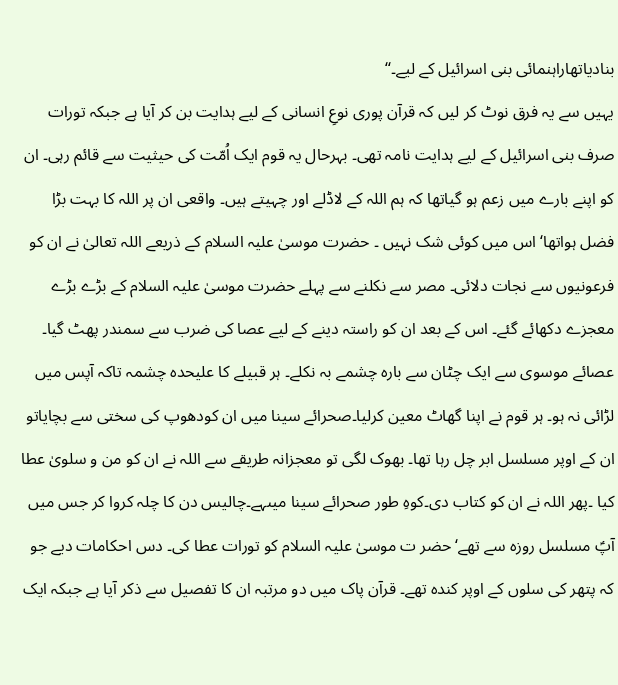بنادیاتھاراہنمائی بنی اسرائیل کے لیے۔‘‘
یہیں سے یہ فرق نوٹ کر لیں کہ قرآن پوری نوعِ انسانی کے لیے ہدایت بن کر آیا ہے جبکہ تورات صرف بنی اسرائیل کے لیے ہدایت نامہ تھی۔ بہرحال یہ قوم ایک اُمّت کی حیثیت سے قائم رہی۔ ان کو اپنے بارے میں زعم ہو گیاتھا کہ ہم اللہ کے لاڈلے اور چہیتے ہیں۔ واقعی ان پر اللہ کا بہت بڑا فضل ہواتھا‘ اس میں کوئی شک نہیں ۔ حضرت موسیٰ علیہ السلام کے ذریعے اللہ تعالیٰ نے ان کو فرعونیوں سے نجات دلائی۔ مصر سے نکلنے سے پہلے حضرت موسیٰ علیہ السلام کے بڑے بڑے معجزے دکھائے گئے۔ اس کے بعد ان کو راستہ دینے کے لیے عصا کی ضرب سے سمندر پھٹ گیا۔ عصائے موسوی سے ایک چٹان سے بارہ چشمے بہ نکلے۔ ہر قبیلے کا علیحدہ چشمہ تاکہ آپس میں لڑائی نہ ہو۔ ہر قوم نے اپنا گھاٹ معین کرلیا۔صحرائے سینا میں ان کودھوپ کی سختی سے بچایاتو ان کے اوپر مسلسل ابر چل رہا تھا۔ بھوک لگی تو معجزانہ طریقے سے اللہ نے ان کو من و سلویٰ عطا کیا ۔پھر اللہ نے ان کو کتاب دی۔کوہِ طور صحرائے سینا میںہے۔چالیس دن کا چلہ کروا کر جس میں آپؑ مسلسل روزہ سے تھے‘ حضر ت موسیٰ علیہ السلام کو تورات عطا کی۔ دس احکامات دیے جو کہ پتھر کی سلوں کے اوپر کندہ تھے۔ قرآن پاک میں دو مرتبہ ان کا تفصیل سے ذکر آیا ہے جبکہ ایک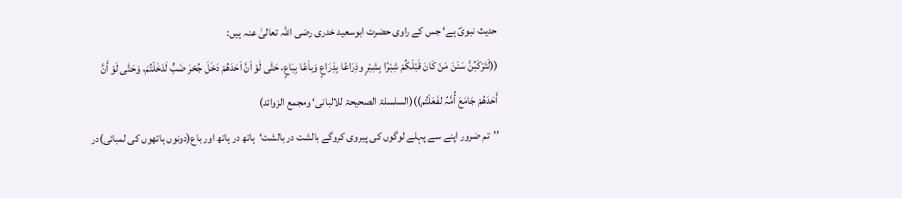حدیث نبویؐ ہے‘ جس کے راوی حضرت ابوسعید خدری رضی اللہ تعالیٰ عنہ ہیں:
((لَتَرْکَبُنَّ سَنَنَ مَنْ کَانَ قَبْلَکُمْ شِبْرًا بِشِبْرٍ وذِرَاعًا بِذِرَاعٍ وَباَعًا بِبَاعٍ، حَتّٰی لَوْ اَنَّ اَحَدَھُمْ دَخَلَ جُحْرَ ضَبٍّ لَدَخَلْتُمَ، وَحَتّٰی لَوْ أَنَّ أَحَدَھُمْ جَامَعَ أُمَّہُ لفَعَلْتُم))(السلسلۃ الصحیحۃ للالبانی‘ ومجمع الزوائد)
’’تم ضرور اپنے سے پہلے لوگوں کی پیروی کروگے بالشت در بالشت‘ہاتھ در ہاتھ اور باع(دونوں ہاتھوں کی لمبائی)در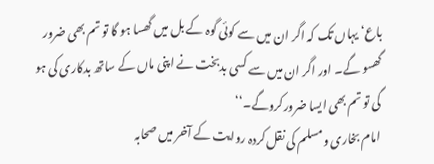باع‘ یہاں تک کہ اگر ان میں سے کوئی گوہ کے بل میں گھسا ہو گا تو تم بھی ضرور گھسو گے۔ اور اگر ان میں سے کسی بدبخت نے اپنی ماں کے ساتھ بدکاری کی ہو گی تو تم بھی ایسا ضرورکروگے۔‘‘
امام بخاری ومسلم کی نقل کردہ روایت کے آخر میں صحابہ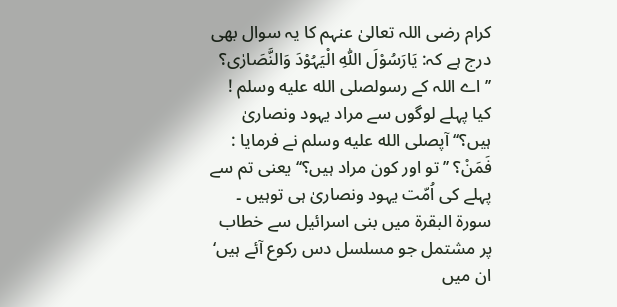کرام رضی اللہ تعالیٰ عنہم کا یہ سوال بھی درج ہے کہ: یَارَسُوْلَ اللّٰہِ الْیَہُوْدَ وَالنَّصَارٰی؟ ’’اے اللہ کے رسولصلى الله عليه وسلم ! کیا پہلے لوگوں سے مراد یہود ونصاریٰ ہیں؟‘‘ آپصلى الله عليه وسلم نے فرمایا : فَمَنْ؟ ’’تو اور کون مراد ہیں؟‘‘ یعنی تم سے پہلے کی اُمّت یہود ونصاریٰ ہی توہیں ۔
سورۃ البقرۃ میں بنی اسرائیل سے خطاب پر مشتمل جو مسلسل دس رکوع آئے ہیں‘ ان میں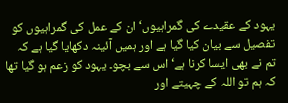یہود کے عقیدے کی گمراہیوں‘ ان کے عمل کی گمراہیوں کو تفصیل سے بیان کیا گیا ہے اور ہمیں آئینہ دکھایا گیا ہے کہ تم نے بھی ایسا کرنا ہے‘ اس سے بچو۔ یہود کو زعم ہو گیا تھا کہ ہم تو اللہ کے چہیتے اور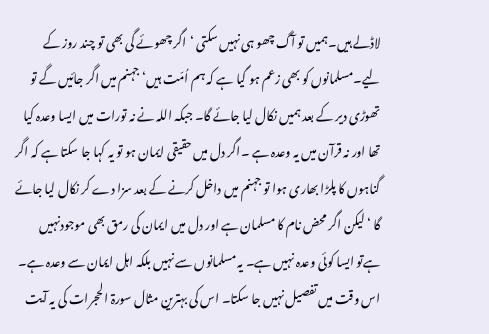لاڈلے ہیں۔ہمیں تو آگ چھو ہی نہیں سکتی ‘اگر چھوئے گی بھی تو چند روز کے لیے۔مسلمانوں کو بھی زعم ہو گیا ہے کہ ہم اُمّت ہیں‘ جہنم میں اگر جائیں گے تو تھوڑی دیر کے بعد ہمیں نکال لیا جائے گا۔ جبکہ اللہ نے نہ تورات میں ایسا وعدہ کیا تھا اور نہ قرآن میں یہ وعدہ ہے ۔اگر دل میں حقیقی ایمان ہو تو یہ کہا جا سکتا ہے کہ اگر گناہوں کا پلڑا بھاری ہوا تو جہنم میں داخل کرنے کے بعد سزا دے کر نکال لیا جائے گا ‘ لیکن اگر محض نام کا مسلمان ہے اور دل میں ایمان کی رمق بھی موجودنہیں ہےتو ایسا کوئی وعدہ نہیں ہے۔ یہ مسلمانوں سے نہیں بلکہ اہل ایمان سے وعدہ ہے۔ اس وقت میں تفصیل نہیں جا سکتا۔ اس کی بہترین مثال سورۃ الحجرات کی یہ آیت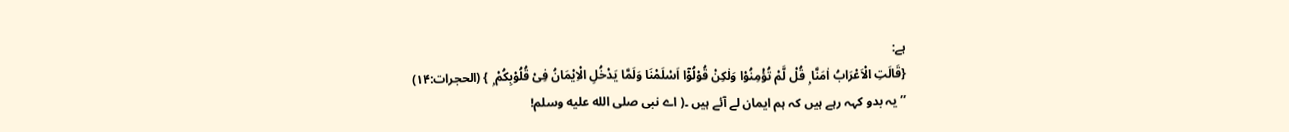ہے:
{قَالَتِ الْاَعْرَابُ اٰمَنَّا ۭ قُلْ لَّمْ تُؤْمِنُوْا وَلٰکِنْ قُوْلُوْٓا اَسْلَمْنَا وَلَمَّا یَدْخُلِ الْاِیْمَانُ فِیْ قُلُوْبِکُمْ ۭ } (الحجرات:۱۴)
’’یہ بدو کہہ رہے ہیں کہ ہم ایمان لے آئے ہیں ۔( اے نبی صلى الله عليه وسلم!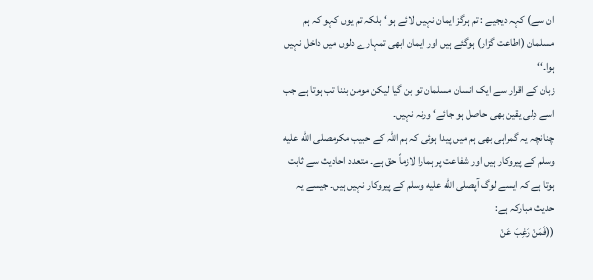ان سے) کہہ دیجیے : تم ہرگز ایمان نہیں لائے ہو ‘ بلکہ تم یوں کہو کہ ہم مسلمان (اطاعت گزار) ہوگئے ہیں اور ایمان ابھی تمہارے دلوں میں داخل نہیں ہوا۔‘‘
زبان کے اقرار سے ایک انسان مسلمان تو بن گیا لیکن مومن بننا تب ہوتا ہے جب اسے دِلی یقین بھی حاصل ہو جائے‘ ورنہ نہیں۔
چنانچہ یہ گمراہی بھی ہم میں پیدا ہوئی کہ ہم اللہ کے حبیب مکرمصلى الله عليه وسلم کے پیروکار ہیں اور شفاعت پر ہمارا لازماً حق ہے۔ متعدد احادیث سے ثابت ہوتا ہے کہ ایسے لوگ آپصلى الله عليه وسلم کے پیروکار نہیں ہیں۔ جیسے یہ حدیث مبارکہ ہے:
((فَمَنْ رَغِبَ عَنْ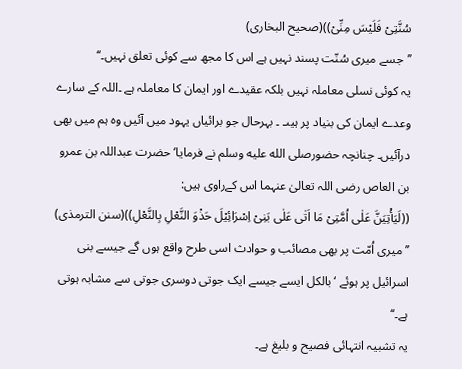سُنَّتِیْ فَلَیْسَ مِنِّیْ))(صحیح البخاری)
’’جسے میری سُنّت پسند نہیں ہے اس کا مجھ سے کوئی تعلق نہیں۔‘‘
یہ کوئی نسلی معاملہ نہیں بلکہ عقیدے اور ایمان کا معاملہ ہے ۔اللہ کے سارے وعدے ایمان کی بنیاد پر ہیںـ ۔ بہرحال جو برائیاں یہود میں آئیں وہ ہم میں بھی درآئیں۔ چنانچہ حضورصلى الله عليه وسلم نے فرمایا‘حضرت عبداللہ بن عمرو بن العاص رضی اللہ تعالیٰ عنہما اس کےراوی ہیں:
((لَیَأْتِیَنَّ عَلٰی اُمَّتِیْ مَا اَتٰی عَلٰی بَنِیْ اِسْرَائِیْلَ حَذْوَ النَّعْلِ بِالنَّعْلِ))(سنن الترمذی)
’’میری اُمّت پر بھی مصائب و حوادث اسی طرح واقع ہوں گے جیسے بنی اسرائیل پر ہوئے ‘بالکل ایسے جیسے ایک جوتی دوسری جوتی سے مشابہ ہوتی ہے۔‘‘
یہ تشبیہ انتہائی فصیح و بلیغ ہے۔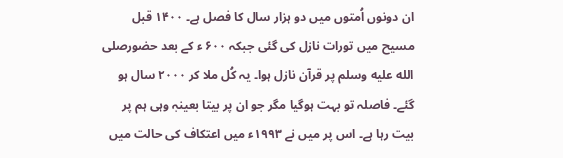ان دونوں اُمتوں میں دو ہزار سال کا فصل ہے۔ ۱۴۰۰ قبل مسیح میں تورات نازل کی گئی جبکہ ۶۰۰ ء کے بعد حضورصلى الله عليه وسلم پر قرآن نازل ہوا۔ یہ کُل ملا کر ۲۰۰۰ سال ہو گئے۔ فاصلہ تو بہت ہوگیا مگر جو ان پر بیتا بعینہٖ وہی ہم پر بیت رہا ہے۔ اس پر میں نے ۱۹۹۳ء میں اعتکاف کی حالت میں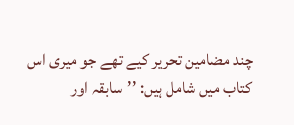چند مضامین تحریر کیے تھے جو میری اس کتاب میں شامل ہیں: ’’سابقہ اور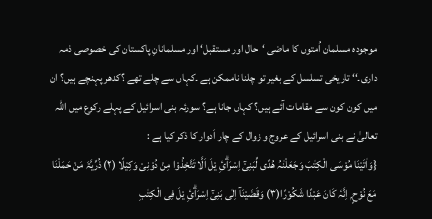موجودہ مسلمان اُمتوں کا ماضی ‘حال اور مستقبل‘ اور مسلمانانِ پاکستان کی خصوصی ذمہ داری۔‘‘ تاریخی تسلسل کے بغیر تو چلنا ناممکن ہے ۔کہاں سے چلے تھے ؟کدھر پہنچے ہیں؟ ان میں کون کون سے مقامات آئے ہیں؟ کہاں جانا ہے؟ سورئہ بنی اسرائیل کے پہلے رکوع میں اللہ تعالیٰ نے بنی اسرائیل کے عروج و زوال کے چار اَدوار کا ذکر کیا ہے :
{وَاٰتَیْنَا مُوْسَی الْکِتٰبَ وَجَعَلْنٰہُ ھُدًی لِّبَنِیْٓ اِسْرَاۗئِ یْلَ اَلَّا تَتَّخِذُوْا مِنْ دُوْنِیْ وَکِیْلًا (۲) ذُرِّیَّۃَ مَنْ حَمَلْنَا مَعَ نُوْحٍ ۭ اِنَّہٗ کَانَ عَبْدًا شَکُوْرًا(۳) وَقَضَیْنَآ اِلٰی بَنِیْٓ اِسْرَاۗئِ یْلَ فِی الْکِتٰبِ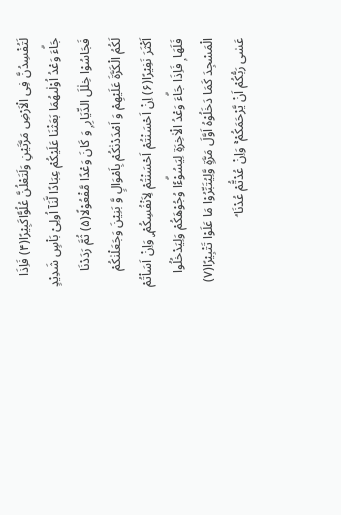لَتُفْسِدُنَّ فِی الْاَرْضِ مَرَّتَیْنِ وَلَتَعْلُنَّ عُلُوًّاکَبِیْرًا(۴) فَاِذَا جَاۗءَ وَعْدُ اُوْلٰىھُمَا بَعَثْنَا عَلَیْکُمْ عِبَادًا لَّنَآ اُولِیْ بَاْسٍ شَدِیْدٍ فَجَاسُوْا خِلٰلَ الدِّیَارِ ۭ وَ کَانَ وَعْدًا مَّفْعُوْلًا(۵) ثُمَّ رَدَدْنَا لَکُمُ الْکَرَّۃَ عَلَیْھِمْ وَ اَمْدَدْنٰکُمْ بِاَمْوَالٍ وَّ بَنِیْنَ وَجَعَلْنٰکُمْ اَکْثَرَ نَفِیْرًا(۶) اِنْ اَحْسَنْتُمْ اَحْسَنْتُمْ لِاَنْفُسِکُمْ ۣ وَاِنْ اَسَاْتُمْ فَلَھَا ۭ فَاِذَا جَاۗءَ وَعْدُ الْاٰخِرَۃِ لِیَسُوْۗءٗا وُجُوْھَکُمْ وَلِیَدْخُلُوا الْمَسْجِدَ کَمَا دَخَلُوْہُ اَوَّلَ مَرَّۃٍ وَّلِیُتَبِّرُوْا مَا عَلَوْا تَتْبِیْرًا(۷) عَسٰی رَبُّکُمْ اَنْ یَّرْحَمَکُمْ ۚ وَاِنْ عُدْتُّمْ عُدْنَا ۘ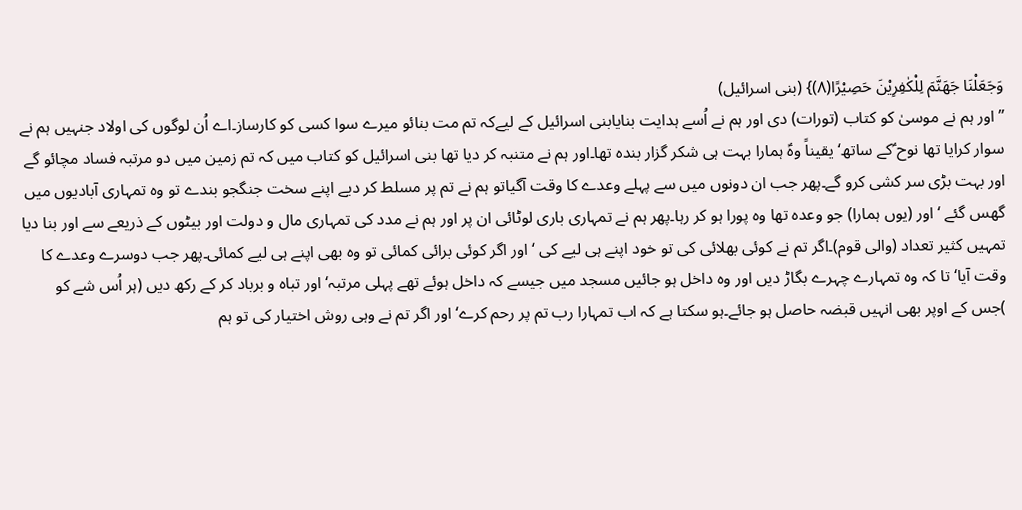وَجَعَلْنَا جَھَنَّمَ لِلْکٰفِرِیْنَ حَصِیْرًا(۸)} (بنی اسرائیل)
’’اور ہم نے موسیٰ کو کتاب (تورات) دی اور ہم نے اُسے ہدایت بنایابنی اسرائیل کے لیےکہ تم مت بنائو میرے سوا کسی کو کارساز۔اے اُن لوگوں کی اولاد جنہیں ہم نے سوار کرایا تھا نوح ؑکے ساتھ‘یقیناً وہؑ ہمارا بہت ہی شکر گزار بندہ تھا۔اور ہم نے متنبہ کر دیا تھا بنی اسرائیل کو کتاب میں کہ تم زمین میں دو مرتبہ فساد مچائو گے اور بہت بڑی سر کشی کرو گے۔پھر جب ان دونوں میں سے پہلے وعدے کا وقت آگیاتو ہم نے تم پر مسلط کر دیے اپنے سخت جنگجو بندے تو وہ تمہاری آبادیوں میں گھس گئے ‘ اور (یوں ہمارا) جو وعدہ تھا وہ پورا ہو کر رہا۔پھر ہم نے تمہاری باری لوٹائی ان پر اور ہم نے مدد کی تمہاری مال و دولت اور بیٹوں کے ذریعے سے اور بنا دیا تمہیں کثیر تعداد (والی قوم)۔اگر تم نے کوئی بھلائی کی تو خود اپنے ہی لیے کی ‘اور اگر کوئی برائی کمائی تو وہ بھی اپنے ہی لیے کمائی۔پھر جب دوسرے وعدے کا وقت آیا‘تا کہ وہ تمہارے چہرے بگاڑ دیں اور وہ داخل ہو جائیں مسجد میں جیسے کہ داخل ہوئے تھے پہلی مرتبہ‘اور تباہ و برباد کر کے رکھ دیں (ہر اُس شے کو )جس کے اوپر بھی انہیں قبضہ حاصل ہو جائے۔ہو سکتا ہے کہ اب تمہارا رب تم پر رحم کرے‘ اور اگر تم نے وہی روش اختیار کی تو ہم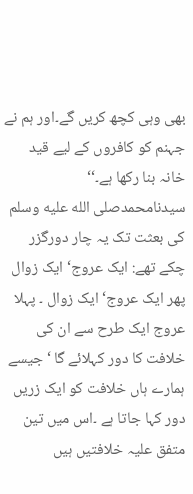بھی وہی کچھ کریں گے۔اور ہم نے جہنم کو کافروں کے لیے قید خانہ بنا رکھا ہے۔‘‘
سیدنامحمدصلى الله عليه وسلم کی بعثت تک یہ چار دورگزر چکے تھے: ایک عروج‘ ایک زوال پھر ایک عروج‘ ایک زوال ۔ پہلا عروج ایک طرح سے ان کی خلافت کا دور کہلائے گا ‘جیسے ہمارے ہاں خلافت کو ایک زریں دور کہا جاتا ہے ۔اس میں تین متفق علیہ خلافتیں ہیں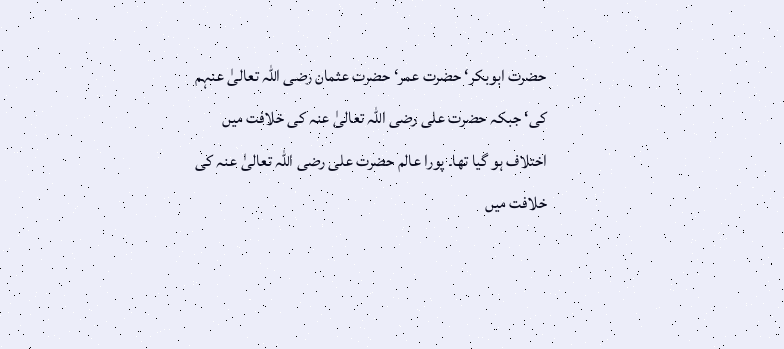حضرت ابوبکر‘ حضرت عمر‘ حضرت عثمان رضی اللہ تعالیٰ عنہم کی‘ جبکہ حضرت علی رضی اللہ تعالیٰ عنہ کی خلافت میں اختلاف ہو گیا تھا۔ پورا عالم حضرت علی رضی اللہ تعالیٰ عنہ کی خلافت میں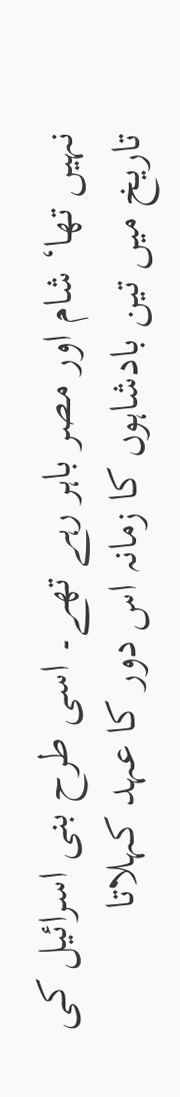نہیں تھا‘ شام اور مصر باہر رہے تھے۔ اسی طرح بنی اسرائیل کی تاریخ میں تین بادشاہوں کا زمانہ اس دور کا عہد کہلاتا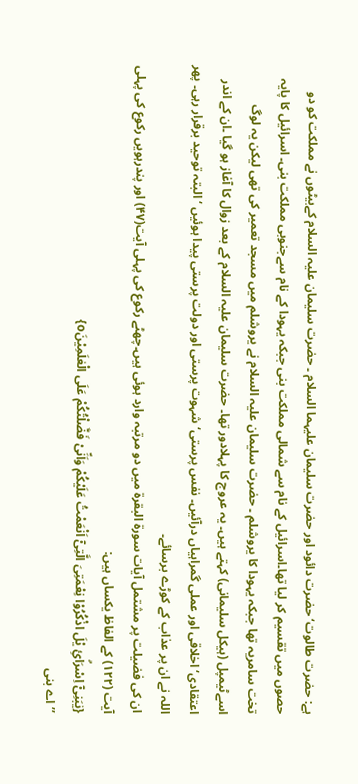ہے: حضرت طالوت‘ حضرت دائود اور حضرت سلیمان علیہما السلام ۔ حضرت سلیمان علیہ السلام کےبیٹوں نے مملکت کو دو حصوں میں تقسیم کر لیا تھا۔اسرائیل کے نام سے شمالی مملکت بنی جبکہ یہودا کے نام سےجنوبی مملکت بنی۔ اسرائیل کا پایہ تخت سامریہ تھا جبکہ یہودا کا یروشلم ۔ حضرت سلیمان علیہ السلام نے یروشلم میں مسجد تعمیر کی تھی لیکن یہ لوگ اسےٹیمپل (ہیکل سلیمانی) کہتے ہیں۔ یہ عروج کا پہلادور تھا۔ حضرت سلیمان علیہ السلام کے بعد زوال کا آغاز ہو گیا ۔ان کے اندر اعتقادی‘ اخلاقی اور عملی گمراہیاں درآئیں۔ نفس پرستی‘ شہوت پرستی اور دولت پرستی پیدا ہوئیں ‘البتہ توحید برقرار رہی۔ پھر اللہ نے ان پر عذاب کے کوڑے برسائے۔
ان کی فضیلت پر مشتمل آیات سورۃ البقرۃ میں دو مرتبہ وارد ہوئی ہیں۔چھٹے رکوع کی پہلی آیت(۴۷) اور پندرہویں رکوع کی پہلی آیت (۱۲۲) کے الفاظ یکساں ہیں:
{یٰبَنِیْٓ اِسْرَاۗئِ یْلَ اذْکُرُوْا نِعْمَتِیَ الَّتِیْٓ اَنْعَمْتُ عَلَیْکُمْ وَاَنِّیْ فَضَّلْتُکُمْ عَلَی الْعٰلَمِیْنَo}
’’اے بنی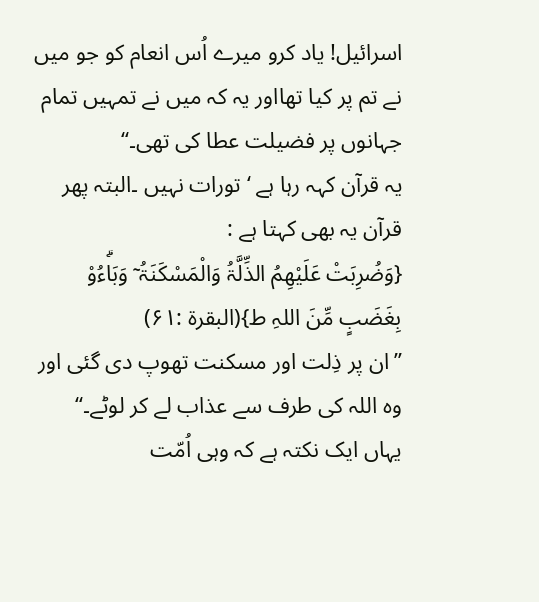اسرائیل! یاد کرو میرے اُس انعام کو جو میں نے تم پر کیا تھااور یہ کہ میں نے تمہیں تمام جہانوں پر فضیلت عطا کی تھی۔‘‘
یہ قرآن کہہ رہا ہے ‘ تورات نہیں ۔البتہ پھر قرآن یہ بھی کہتا ہے :
{وَضُرِبَتْ عَلَیْھِمُ الذِّلَّۃُ وَالْمَسْکَنَۃُ ۤ وَبَاۗءُوْ بِغَضَبٍ مِّنَ اللہِ ط}(البقرۃ :۶۱)
’’ان پر ذِلت اور مسکنت تھوپ دی گئی اور وہ اللہ کی طرف سے عذاب لے کر لوٹے۔‘‘
یہاں ایک نکتہ ہے کہ وہی اُمّت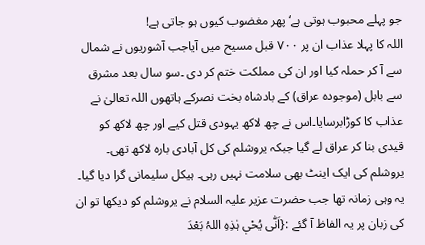جو پہلے محبوب ہوتی ہے‘ پھر مغضوب کیوں ہو جاتی ہے!
اللہ کا پہلا عذاب ان پر ۷۰۰ قبل مسیح میں آیاجب آشوریوں نے شمال سے آ کر حملہ کیا اور ان کی مملکت ختم کر دی ۔سو سال بعد مشرق سے بابل (موجودہ عراق) کے بادشاہ بخت نصرکے ہاتھوں اللہ تعالیٰ نے عذاب کا کوڑابرسایا۔اس نے چھ لاکھ یہودی قتل کیے اور چھ لاکھ کو قیدی بنا کر عراق لے گیا جبکہ یروشلم کی کل آبادی بارہ لاکھ تھی۔ یروشلم کی ایک اینٹ بھی سلامت نہیں رہی۔ ہیکل سلیمانی گرا دیا گیا۔ یہ وہی زمانہ تھا جب حضرت عزیر علیہ السلام نے یروشلم کو دیکھا تو ان کی زبان پر یہ الفاظ آ گئے :{اَنّٰی یُحْیٖ ہٰذِہِ اللہُ بَعْدَ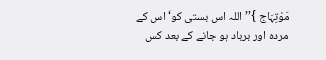مَوْتِہَاج }’’اللہ اس بستی کو‘ اس کے مردہ اور برباد ہو جانے کے بعد کس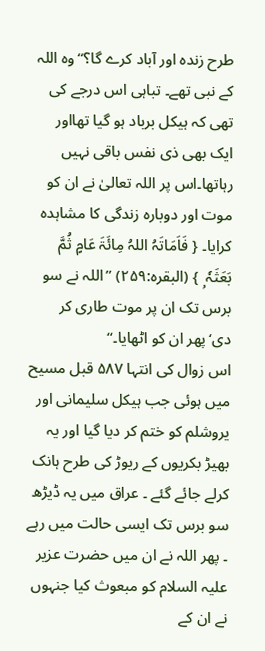طرح زندہ اور آباد کرے گا؟‘‘وہ اللہ کے نبی تھے۔ تباہی اس درجے کی تھی کہ ہیکل برباد ہو گیا تھااور ایک بھی ذی نفس باقی نہیں رہاتھا۔اس پر اللہ تعالیٰ نے ان کو موت اور دوبارہ زندگی کا مشاہدہ کرایا۔ { فَاَمَاتَہُ اللہُ مِائَۃَ عَامٍ ثُمَّ بَعَثَہٗ ۭ } (البقرہ:۲۵۹) ’’اللہ نے سو برس تک ان پر موت طاری کر دی‘پھر ان کو اٹھایا۔‘‘
اس زوال کی انتہا ۵۸۷ قبل مسیح میں ہوئی جب ہیکل سلیمانی اور یروشلم کو ختم کر دیا گیا اور یہ بھیڑ بکریوں کے ریوڑ کی طرح ہانک کرلے جائے گئے ۔ عراق میں یہ ڈیڑھ سو برس تک ایسی حالت میں رہے ۔ پھر اللہ نے ان میں حضرت عزیر علیہ السلام کو مبعوث کیا جنہوں نے ان کے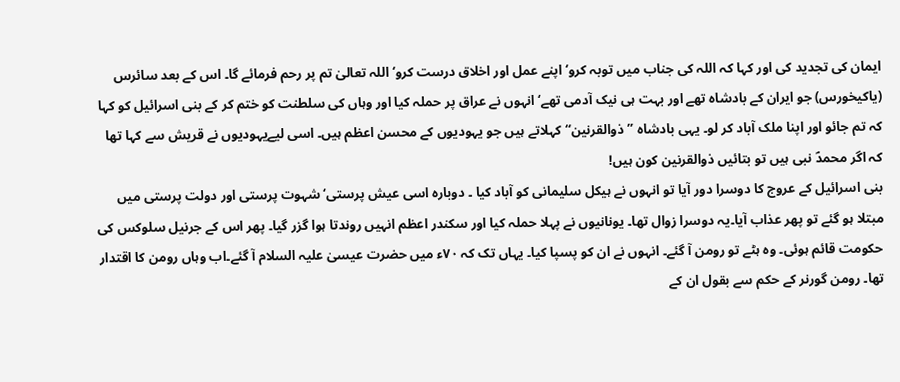ایمان کی تجدید کی اور کہا کہ اللہ کی جناب میں توبہ کرو‘ اپنے عمل اور اخلاق درست کرو‘ اللہ تعالیٰ تم پر رحم فرمائے گا۔ اس کے بعد سائرس (یاکیخورس) جو ایران کے بادشاہ تھے اور بہت ہی نیک آدمی تھے‘ انہوں نے عراق پر حملہ کیا اور وہاں کی سلطنت کو ختم کر کے بنی اسرائیل کو کہا کہ تم جائو اور اپنا ملک آباد کر لو۔ یہی بادشاہ ’’ذوالقرنین‘‘ کہلاتے ہیں جو یہودیوں کے محسن اعظم ہیں۔ اسی لیےیہودیوں نے قریش سے کہا تھا کہ اگر محمدؐ نبی ہیں تو بتائیں ذوالقرنین کون ہیں!
بنی اسرائیل کے عروج کا دوسرا دور آیا تو انہوں نے ہیکل سلیمانی کو آباد کیا ۔ دوبارہ اسی عیش پرستی‘ شہوت پرستی اور دولت پرستی میں مبتلا ہو گئے تو پھر عذاب آیا۔یہ دوسرا زوال تھا۔ یونانیوں نے پہلا حملہ کیا اور سکندر اعظم انہیں روندتا ہوا گزر گیا۔ پھر اس کے جرنیل سلوکس کی حکومت قائم ہوئی۔ وہ ہٹے تو رومن آ گئے۔ انہوں نے ان کو پسپا کیا۔ یہاں تک کہ ۷۰ء میں حضرت عیسیٰ علیہ السلام آ گئے۔اب وہاں رومن کا اقتدار تھا۔ رومن گورنر کے حکم سے بقول ان کے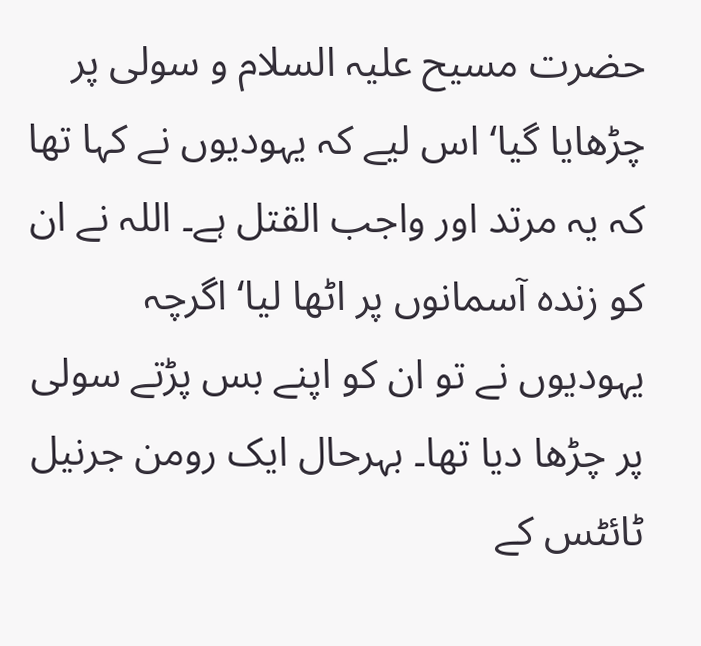حضرت مسیح علیہ السلام و سولی پر چڑھایا گیا‘ اس لیے کہ یہودیوں نے کہا تھا کہ یہ مرتد اور واجب القتل ہے۔ اللہ نے ان کو زندہ آسمانوں پر اٹھا لیا‘ اگرچہ یہودیوں نے تو ان کو اپنے بس پڑتے سولی پر چڑھا دیا تھا۔ بہرحال ایک رومن جرنیل ٹائٹس کے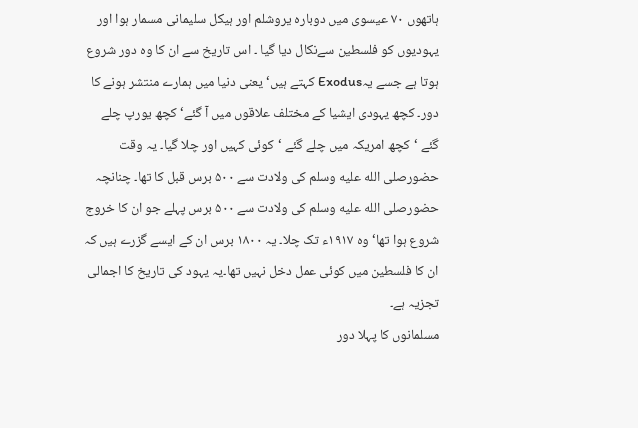ہاتھوں ۷۰ عیسوی میں دوبارہ یروشلم اور ہیکل سلیمانی مسمار ہوا اور یہودیوں کو فلسطین سےنکال دیا گیا ۔ اس تاریخ سے ان کا وہ دور شروع ہوتا ہے جسے یہExodus کہتے ہیں‘ یعنی دنیا میں ہمارے منتشر ہونے کا دور۔ کچھ یہودی ایشیا کے مختلف علاقوں میں آ گئے‘ کچھ یورپ چلے گئے ‘کچھ امریکہ میں چلے گئے ‘کوئی کہیں اور چلا گیا۔ یہ وقت حضورصلى الله عليه وسلم کی ولادت سے ۵۰۰ برس قبل کا تھا۔ چنانچہ حضورصلى الله عليه وسلم کی ولادت سے ۵۰۰ برس پہلے جو ان کا خروج شروع ہوا تھا‘ وہ ۱۹۱۷ء تک چلا۔ یہ ۱۸۰۰ برس ان کے ایسے گزرے ہیں کہ ان کا فلسطین میں کوئی عمل دخل نہیں تھا۔یہ یہود کی تاریخ کا اجمالی تجزیہ ہے۔
مسلمانوں کا پہلا دور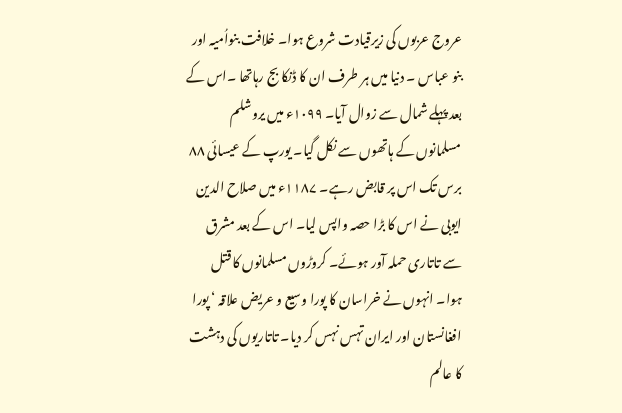عروج عربوں کی زیرقیادت شروع ہوا۔ خلافت بنواُمیہ اور بنو عباس ۔ دنیا میں ہر طرف ان کا ڈنکا بج رہاتھا ۔اس کے بعد پہلے شمال سے زوال آیا۔ ۱۰۹۹ء میں یروشلم مسلمانوں کے ہاتھوں سے نکل گیا۔ یورپ کے عیسائی ۸۸ برس تک اس پر قابض رہے۔ ۱۱۸۷ء میں صلاح الدین ایوبی نے اس کا بڑا حصہ واپس لیا۔ اس کے بعد مشرق سے تاتاری حملہ آور ہوئے۔ کروڑوں مسلمانوں کا قتل ہوا۔ انہوں نے خراسان کا پورا وسیع و عریض علاقہ ‘ پورا افغانستان اور ایران تہس نہس کر دیا۔ تاتاریوں کی دہشت کا عالم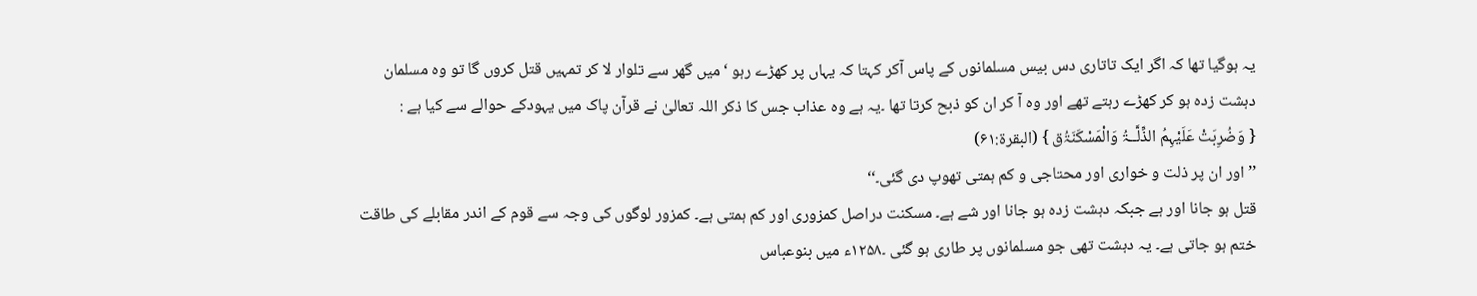یہ ہوگیا تھا کہ اگر ایک تاتاری دس بیس مسلمانوں کے پاس آکر کہتا کہ یہاں پر کھڑے رہو ‘ میں گھر سے تلوار لا کر تمہیں قتل کروں گا تو وہ مسلمان دہشت زدہ ہو کر کھڑے رہتے تھے اور وہ آ کر ان کو ذبح کرتا تھا ۔یہ ہے وہ عذاب جس کا ذکر اللہ تعالیٰ نے قرآن پاک میں یہودکے حوالے سے کیا ہے :
{ وَضُرِبَتْ عَلَیْہِمُ الذِّلَّــۃُ وَالْمَسْکَنَۃُق } (البقرۃ:۶۱)
’’اور ان پر ذلت و خواری اور محتاجی و کم ہمتی تھوپ دی گئی۔‘‘
قتل ہو جانا اور ہے جبکہ دہشت زدہ ہو جانا اور شے ہے۔ مسکنت دراصل کمزوری اور کم ہمتی ہے۔ کمزور لوگوں کی وجہ سے قوم کے اندر مقابلے کی طاقت ختم ہو جاتی ہے۔ یہ دہشت تھی جو مسلمانوں پر طاری ہو گئی ۔۱۲۵۸ء میں بنوعباس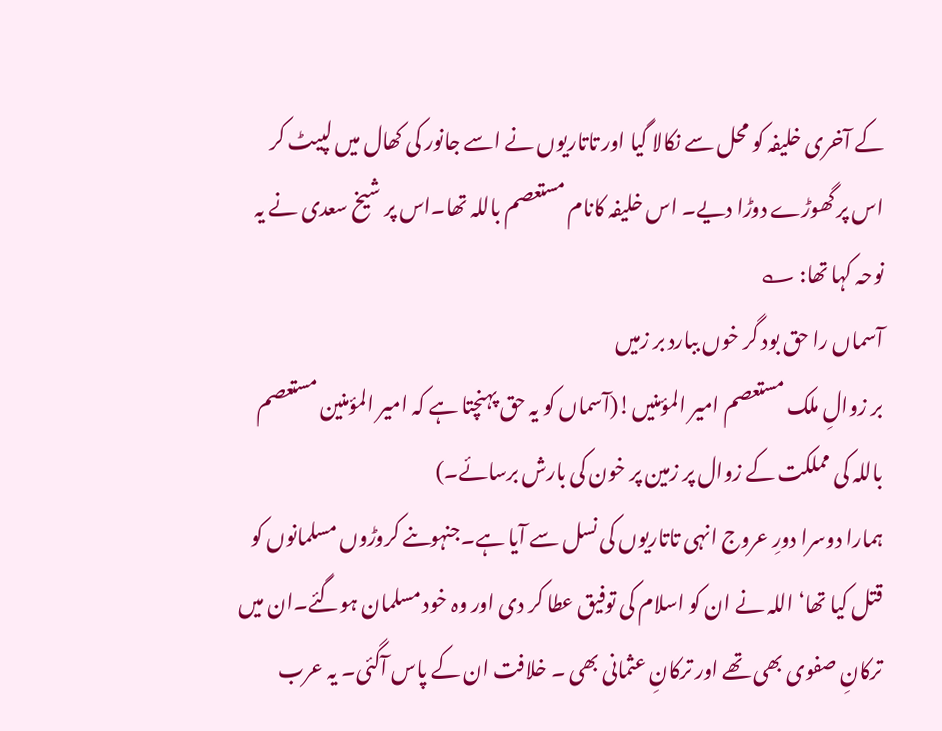کے آخری خلیفہ کو محل سے نکالا گیا اور تاتاریوں نے اسے جانور کی کھال میں لپیٹ کر اس پر گھوڑے دوڑا دیے۔ اس خلیفہ کانام مستعصم باللہ تھا۔اس پر شیخ سعدی نے یہ نوحہ کہا تھا: ؎
آسماں را حق بود گر خوں ببارد بر زمیں
بر زوالِ ملک مستعصم امیر المؤمنیں!(آسماں کو یہ حق پہنچتا ہے کہ امیر المؤمنین مستعصم باللہ کی مملکت کے زوال پر زمین پر خون کی بارش برسائے۔)
ہمارا دوسرا دورِ عروج انہی تاتاریوں کی نسل سے آیا ہے۔جنہوںنے کروڑوں مسلمانوں کو قتل کیا تھا‘ اللہ نے ان کو اسلام کی توفیق عطا کر دی اور وہ خود مسلمان ہوگئے۔ان میں ترکانِ صفوی بھی تھے اور ترکانِ عثمانی بھی ۔ خلافت ان کے پاس آگئی۔ یہ عرب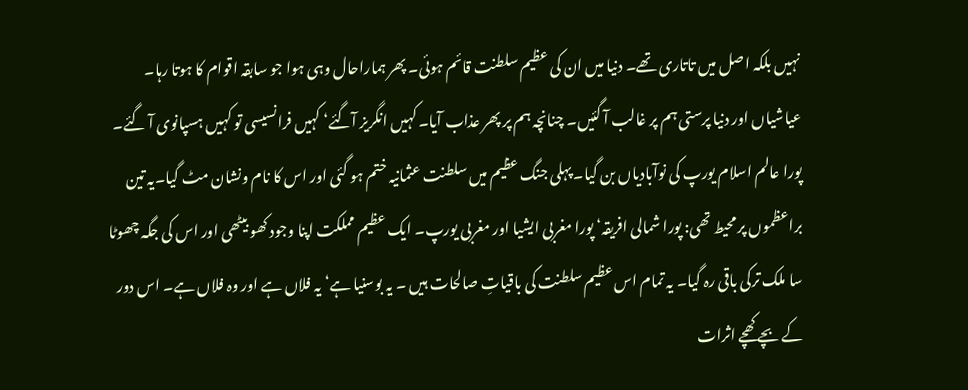نہیں بلکہ اصل میں تاتاری تھے۔ دنیا میں ان کی عظیم سلطنت قائم ہوئی۔ پھر ہماراحال وہی ہوا جو سابقہ اقوام کا ہوتا رہا۔ عیاشیاں اور دنیا پرستی ہم پر غالب آ گئیں۔ چنانچہ ہم پر پھر عذاب آیا۔ کہیں انگریز آگئے‘ کہیں فرانسیسی تو کہیں ہسپانوی آ گئے۔ پورا عالم اسلام یورپ کی نوآبادیاں بن گیا۔ پہلی جنگ عظیم میں سلطنت عثمانیہ ختم ہو گئی اور اس کا نام ونشان مٹ گیا۔یہ تین براعظموں پر محیط تھی: پورا شمالی افریقہ‘ پورا مغربی ایشیا اور مغربی یورپ۔ ایک عظیم مملکت اپنا وجود کھو بیٹھی اور اس کی جگہ چھوٹا سا ملک ترکی باقی رہ گیا۔ یہ تمام اس عظیم سلطنت کی باقیاتِ صالحات ہیں ۔ یہ بوسنیا ہے‘ یہ فلاں ہے اور وہ فلاں ہے۔ اس دور کے بچے کھچے اثرات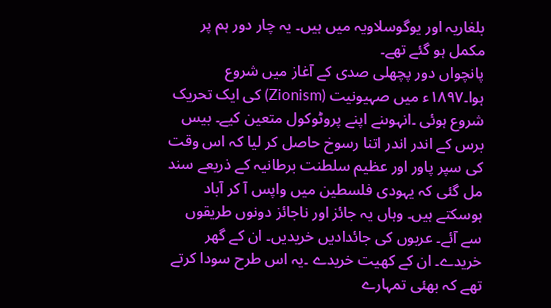بلغاریہ اور یوگوسلاویہ میں ہیں۔ یہ چار دور ہم پر مکمل ہو گئے تھے۔
پانچواں دور پچھلی صدی کے آغاز میں شروع ہوا۔۱۸۹۷ء میں صہیونیت (Zionism) کی ایک تحریک شروع ہوئی ۔انہوںنے اپنے پروٹوکول متعین کیے۔ بیس برس کے اندر اندر اتنا رسوخ حاصل کر لیا کہ اس وقت کی سپر پاور اور عظیم سلطنت برطانیہ کے ذریعے سند مل گئی کہ یہودی فلسطین میں واپس آ کر آباد ہوسکتے ہیں۔ وہاں یہ جائز اور ناجائز دونوں طریقوں سے آئے۔ عربوں کی جائدادیں خریدیں۔ ان کے گھر خریدے۔ ان کے کھیت خریدے ۔یہ اس طرح سودا کرتے تھے کہ بھئی تمہارے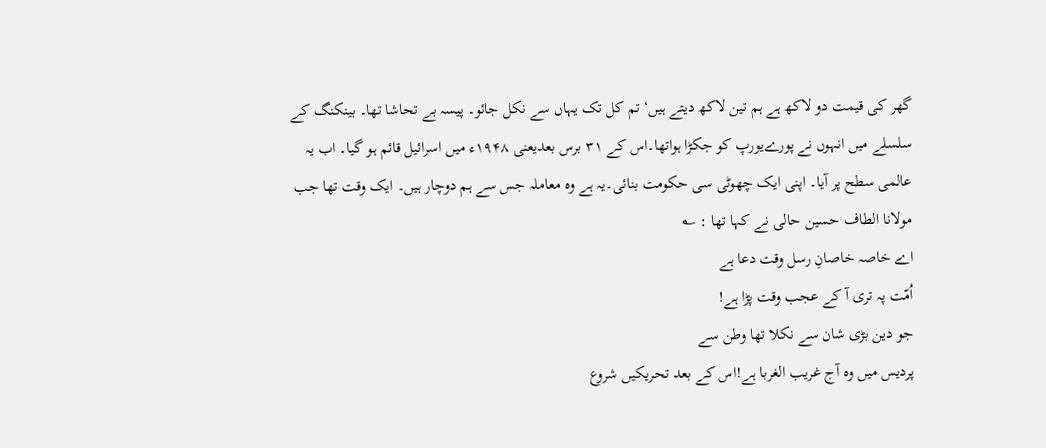گھر کی قیمت دو لاکھ ہے ہم تین لاکھ دیتے ہیں‘ تم کل تک یہاں سے نکل جائو۔ پیسہ بے تحاشا تھا۔ بینکنگ کے سلسلے میں انہوں نے پورےیورپ کو جکڑا ہواتھا۔اس کے ۳۱ برس بعدیعنی ۱۹۴۸ء میں اسرائیل قائم ہو گیا۔ اب یہ عالمی سطح پر آیا۔ اپنی ایک چھوٹی سی حکومت بنائی۔یہ ہے وہ معاملہ جس سے ہم دوچار ہیں۔ ایک وقت تھا جب مولانا الطاف حسین حالی نے کہا تھا : ؎
اے خاصہ خاصانِ رسل وقت دعا ہے
اُمّت پہ تری آ کے عجب وقت پڑا ہے!
جو دین بڑی شان سے نکلا تھا وطن سے
پردیس میں وہ آج غریب الغربا ہے!اس کے بعد تحریکیں شروع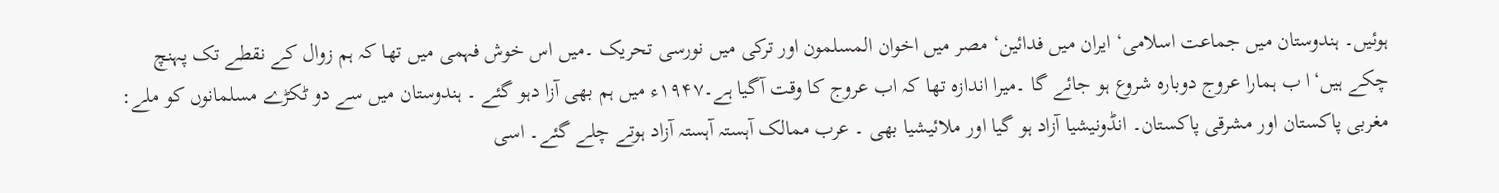ہوئیں۔ ہندوستان میں جماعت اسلامی‘ ایران میں فدائین‘ مصر میں اخوان المسلمون اور ترکی میں نورسی تحریک ۔میں اس خوش فہمی میں تھا کہ ہم زوال کے نقطے تک پہنچ چکے ہیں‘ا ب ہمارا عروج دوبارہ شروع ہو جائے گا ۔میرا اندازہ تھا کہ اب عروج کا وقت آگیا ہے۔۱۹۴۷ء میں ہم بھی آزا دہو گئے ۔ ہندوستان میں سے دو ٹکڑے مسلمانوں کو ملے: مغربی پاکستان اور مشرقی پاکستان۔ انڈونیشیا آزاد ہو گیا اور ملائیشیا بھی ۔ عرب ممالک آہستہ آہستہ آزاد ہوتے چلے گئے۔ اسی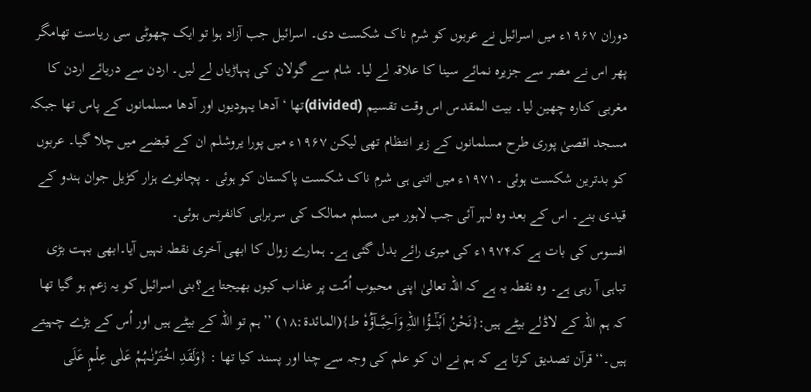دوران ۱۹۶۷ء میں اسرائیل نے عربوں کو شرم ناک شکست دی۔ اسرائیل جب آزاد ہوا تو ایک چھوٹی سی ریاست تھامگر پھر اس نے مصر سے جزیرہ نمائے سینا کا علاقہ لے لیا۔ شام سے گولان کی پہاڑیاں لے لیں۔ اردن سے دریائے اردن کا مغربی کنارہ چھین لیا۔ بیت المقدس اس وقت تقسیم (divided)تھا ‘آدھا یہودیوں اور آدھا مسلمانوں کے پاس تھا جبکہ مسجد اقصیٰ پوری طرح مسلمانوں کے زیر انتظام تھی لیکن ۱۹۶۷ء میں پورا یروشلم ان کے قبضے میں چلا گیا۔ عربوں کو بدترین شکست ہوئی ۔۱۹۷۱ء میں اتنی ہی شرم ناک شکست پاکستان کو ہوئی ۔ پچانوے ہزار کڑیل جوان ہندو کے قیدی بنے۔ اس کے بعد وہ لہر آئی جب لاہور میں مسلم ممالک کی سربراہی کانفرنس ہوئی۔
افسوس کی بات ہے کہ۱۹۷۴ء کی میری رائے بدل گئی ہے۔ ہمارے زوال کا ابھی آخری نقطہ نہیں آیا۔ابھی بہت بڑی تباہی آ رہی ہے۔ وہ نقطہ یہ ہے کہ اللہ تعالیٰ اپنی محبوب اُمّت پر عذاب کیوں بھیجتا ہے؟بنی اسرائیل کو یہ زعم ہو گیا تھا کہ ہم اللہ کے لاڈلے بیٹے ہیں:{نَحْنُ اَبْنٰٓـــؤُا اللہِ وَاَحِبَّـــآؤُہٗ ط}(المائدۃ:۱۸) ’’ہم تو اللہ کے بیٹے ہیں اور اُس کے بڑے چہیتے ہیں۔‘‘قرآن تصدیق کرتا ہے کہ ہم نے ان کو علم کی وجہ سے چنا اور پسند کیا تھا : {وَلَقَدِ اخْتَرْنٰـہُمْ عَلٰی عِلْمٍ عَلَی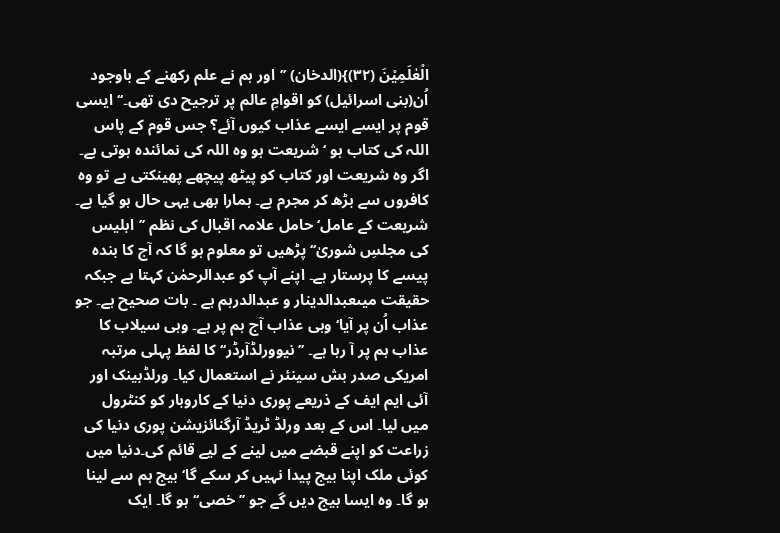الْعٰلَمِیْنَ (۳۲)}(الدخان) ’’اور ہم نے علم رکھنے کے باوجود اُن(بنی اسرائیل) کو اقوامِ عالم پر ترجیح دی تھی۔‘‘ایسی قوم پر ایسے ایسے عذاب کیوں آئے؟ جس قوم کے پاس اللہ کی کتاب ہو ‘شریعت ہو وہ اللہ کی نمائندہ ہوتی ہے۔ اگر وہ شریعت اور کتاب کو پیٹھ پیچھے پھینکتی ہے تو وہ کافروں سے بڑھ کر مجرم ہے۔ ہمارا بھی یہی حال ہو گیا ہے۔ شریعت کے عامل‘ حامل علامہ اقبال کی نظم ’’ابلیس کی مجلسِ شوریٰ‘‘ پڑھیں تو معلوم ہو گا کہ آج کا بندہ پیسے کا پرستار ہے۔ اپنے آپ کو عبدالرحمٰن کہتا ہے جبکہ حقیقت میںعبدالدینار و عبدالدرہم ہے ۔ بات صحیح ہے۔ جو عذاب اُن پر آیا‘ وہی عذاب آج ہم پر ہے۔ وہی سیلاب کا عذاب ہم پر آ رہا ہے۔ ’’نیوورلڈآرڈر‘‘ کا لفظ پہلی مرتبہ امریکی صدر بش سینئر نے استعمال کیا۔ ورلڈبینک اور آئی ایم ایف کے ذریعے پوری دنیا کے کاروبار کو کنٹرول میں لیا۔ اس کے بعد ورلڈ ٹریڈ آرگنائزیشن پوری دنیا کی زراعت کو اپنے قبضے میں لینے کے لیے قائم کی۔دنیا میں کوئی ملک اپنا بیج پیدا نہیں کر سکے گا‘ بیج ہم سے لینا ہو گا۔ وہ ایسا بیج دیں گے جو ’’خصی‘‘ ہو گا۔ ایک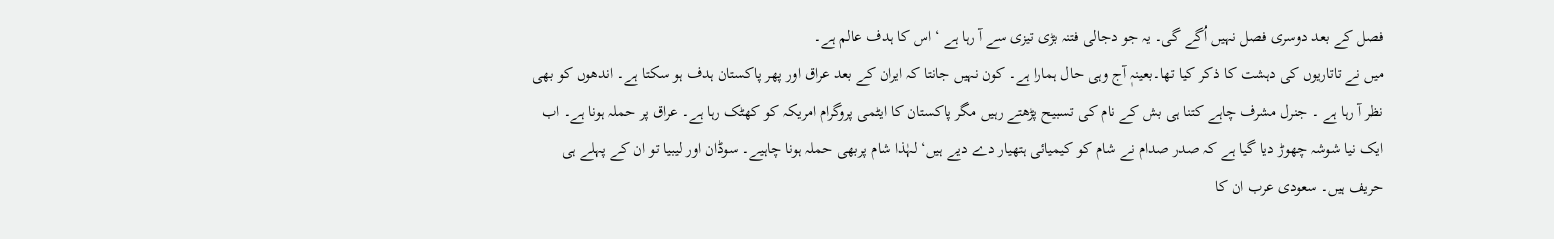فصل کے بعد دوسری فصل نہیں اُگے گی۔ یہ جو دجالی فتنہ بڑی تیزی سے آ رہا ہے ‘ اس کا ہدف عالم ہے۔
میں نے تاتاریوں کی دہشت کا ذکر کیا تھا۔بعینہٖ آج وہی حال ہمارا ہے۔ کون نہیں جانتا کہ ایران کے بعد عراق اور پھر پاکستان ہدف ہو سکتا ہے۔ اندھوں کو بھی نظر آ رہا ہے ۔ جنرل مشرف چاہے کتنا ہی بش کے نام کی تسبیح پڑھتے رہیں مگر پاکستان کا ایٹمی پروگرام امریکہ کو کھٹک رہا ہے۔ عراق پر حملہ ہونا ہے۔ اب ایک نیا شوشہ چھوڑ دیا گیا ہے کہ صدر صدام نے شام کو کیمیائی ہتھیار دے دیے ہیں‘ لہٰذا شام پربھی حملہ ہونا چاہیے۔ سوڈان اور لیبیا تو ان کے پہلے ہی حریف ہیں۔ سعودی عرب ان کا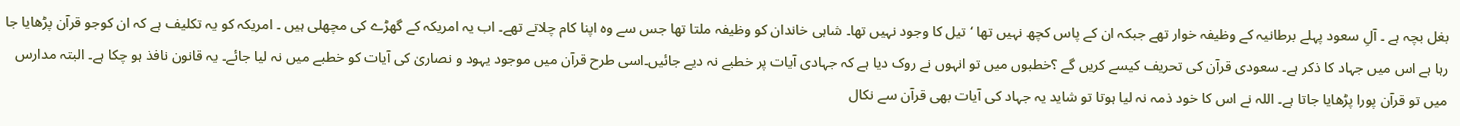بغل بچہ ہے ۔ آلِ سعود پہلے برطانیہ کے وظیفہ خوار تھے جبکہ ان کے پاس کچھ نہیں تھا ‘تیل کا وجود نہیں تھا۔ شاہی خاندان کو وظیفہ ملتا تھا جس سے وہ اپنا کام چلاتے تھے۔ اب یہ امریکہ کے گھڑے کی مچھلی ہیں ۔ امریکہ کو یہ تکلیف ہے کہ ان کوجو قرآن پڑھایا جا رہا ہے اس میں جہاد کا ذکر ہے۔ سعودی قرآن کی تحریف کیسے کریں گے ؟خطبوں میں تو انہوں نے روک دیا ہے کہ جہادی آیات پر خطبے نہ دیے جائیں۔اسی طرح قرآن میں موجود یہود و نصاریٰ کی آیات کو خطبے میں نہ لیا جائے۔ یہ قانون نافذ ہو چکا ہے۔ البتہ مدارس میں تو قرآن پورا پڑھایا جاتا ہے۔ اللہ نے اس کا خود ذمہ نہ لیا ہوتا تو شاید یہ جہاد کی آیات بھی قرآن سے نکال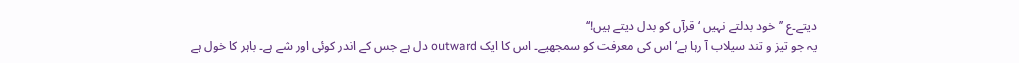دیتے۔ع ’’خود بدلتے نہیں ‘قرآں کو بدل دیتے ہیں!‘‘
یہ جو تیز و تند سیلاب آ رہا ہے‘ اس کی معرفت کو سمجھیے۔ اس کا ایک outward دل ہے جس کے اندر کوئی اور شے ہے۔ باہر کا خول ہے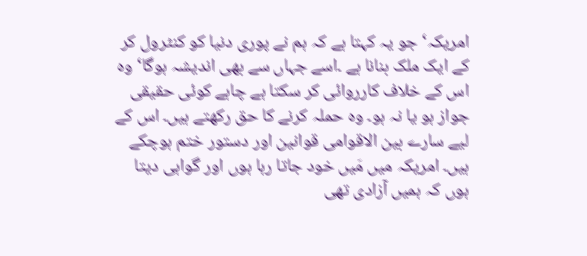امریکہ‘ جو یہ کہتا ہے کہ ہم نے پوری دنیا کو کنٹرول کر کے ایک ملک بنانا ہے ۔اسے جہاں سے بھی اندیشہ ہوگا‘ وہ اس کے خلاف کارروائی کر سکتا ہے چاہے کوئی حقیقی جواز ہو یا نہ ہو۔ وہ حملہ کرنے کا حق رکھتے ہیں۔ اس کے لیے سارے بین الاقوامی قوانین اور دستور ختم ہوچکے ہیں۔ امریکہ میں مَیں خود جاتا رہا ہوں اور گواہی دیتا ہوں کہ ہمیں آزادی تھی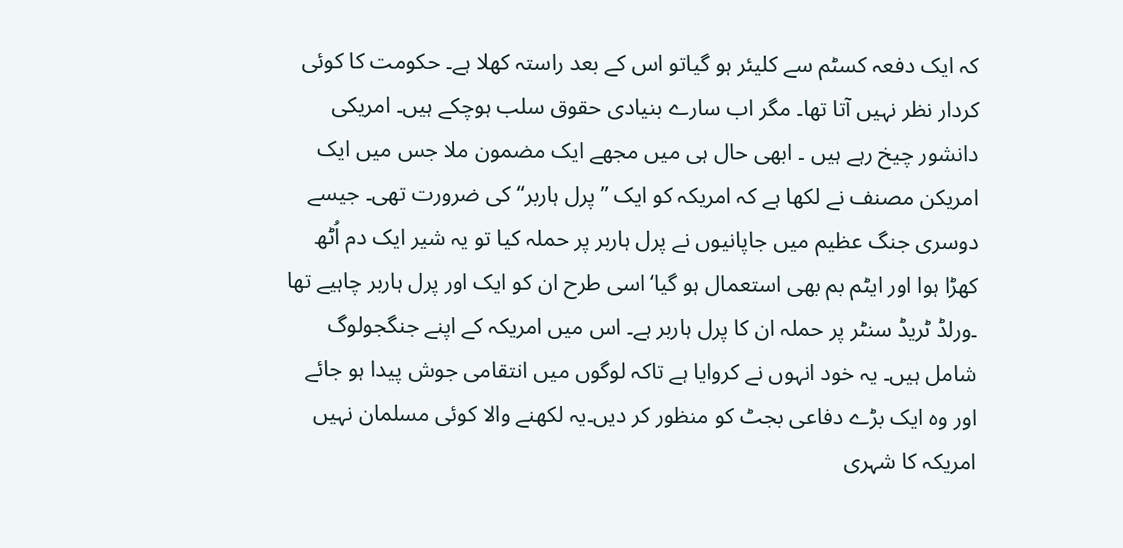کہ ایک دفعہ کسٹم سے کلیئر ہو گیاتو اس کے بعد راستہ کھلا ہے۔ حکومت کا کوئی کردار نظر نہیں آتا تھا۔ مگر اب سارے بنیادی حقوق سلب ہوچکے ہیں۔ امریکی دانشور چیخ رہے ہیں ۔ ابھی حال ہی میں مجھے ایک مضمون ملا جس میں ایک امریکن مصنف نے لکھا ہے کہ امریکہ کو ایک ’’پرل ہاربر‘‘ کی ضرورت تھی۔ جیسے دوسری جنگ عظیم میں جاپانیوں نے پرل ہاربر پر حملہ کیا تو یہ شیر ایک دم اُٹھ کھڑا ہوا اور ایٹم بم بھی استعمال ہو گیا‘اسی طرح ان کو ایک اور پرل ہاربر چاہیے تھا ۔ورلڈ ٹریڈ سنٹر پر حملہ ان کا پرل ہاربر ہے۔ اس میں امریکہ کے اپنے جنگجولوگ شامل ہیں۔ یہ خود انہوں نے کروایا ہے تاکہ لوگوں میں انتقامی جوش پیدا ہو جائے اور وہ ایک بڑے دفاعی بجٹ کو منظور کر دیں۔یہ لکھنے والا کوئی مسلمان نہیں امریکہ کا شہری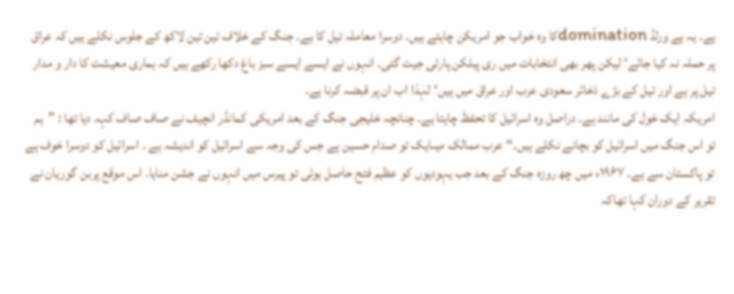ہے۔ یہ ہے ورلڈ dominationکا وہ خواب جو امریکن چاہتے ہیں۔ دوسرا معاملہ تیل کا ہے۔ جنگ کے خلاف تین تین لاکھ کے جلوس نکلے ہیں کہ عراق پر حملہ نہ کیا جائے‘ لیکن پھر بھی انتخابات میں ری پبلکن پارٹی جیت گئی۔ انہوں نے ایسے ایسے سبز باغ دکھا رکھے ہیں کہ ہماری معیشت کا دار و مدار تیل پر ہے اور تیل کے بڑے ذخائر سعودی عرب اور عراق میں ہیں‘لہٰذا اب ان پر قبضہ کرنا ہے۔
امریکہ ایک خول کی مانند ہے۔ دراصل وہ اسرائیل کا تحفظ چاہتا ہے۔ چنانچہ خلیجی جنگ کے بعد امریکی کمانڈر انچیف نے صاف صاف کہہ دیا تھا : ’’ہم تو اس جنگ میں اسرائیل کو بچانے نکلے ہیں۔‘‘ عرب ممالک میںایک تو صدام حسین ہے جس کی وجہ سے اسرائیل کو اندیشہ ہے ۔ اسرائیل کو دوسرا خوف ہے تو پاکستان سے ہے۔ ۱۹۶۷ء میں چھ روزہ جنگ کے بعد جب یہودیوں کو عظیم فتح حاصل ہوئی تو پیرس میں انہوں نے جشن منایا۔ اس موقع پربن گوریان نے تقریر کے دوران کہا تھاکہ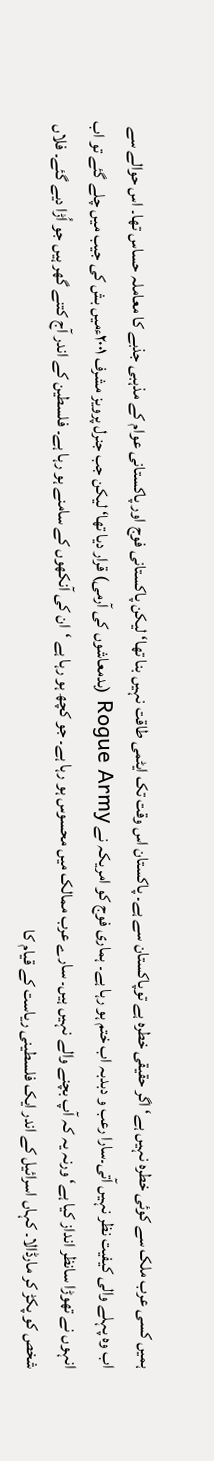ہمیں کسی عرب ملک سے کوئی خطرہ نہیں ہے‘ اگر حقیقی خطرہ ہے توپاکستان سے ہے۔ پاکستان اس وقت تک ایٹمی طاقت نہیں بنا تھا‘ لیکن پاکستانی فوج اور پاکستانی عوام کے مذہبی جذبے کا معاملہ حساس تھا۔ اس حوالے سے اب وہ پہلے والی کیفیت نظر نہیں آتی۔سارا رعب و دبدبہ اب ختم ہو رہا ہے۔ ہماری فوج کو امریکہ نے Rogue Army (بدمعاشوں کی آرمی) قرار دیا تھا‘ لیکن جب جنرل پرویز مشرف ۲۰۰۱ءمیں بش کی جیب میں چلے گئے تو اب انہوں نے تھوڑا سانظر انداز کیا ہے‘ ورنہ یہ کہ آپ بچنے والے نہیں ہیں۔ سارے عرب ممالک میں محسوس ہو رہا ہے۔ جو کچھ ہو رہا ہے ‘ان کی آنکھوں کے سامنے ہو رہا ہے۔ فلسطین کے اندر آج کتنے گھر ہیں جو اُڑا دیے گئے۔ فلاں شخص کو پکڑ کر مارڈالا۔ کہاں اسرائیل کے اندر ایک فلسطینی ریاست کے قیام کا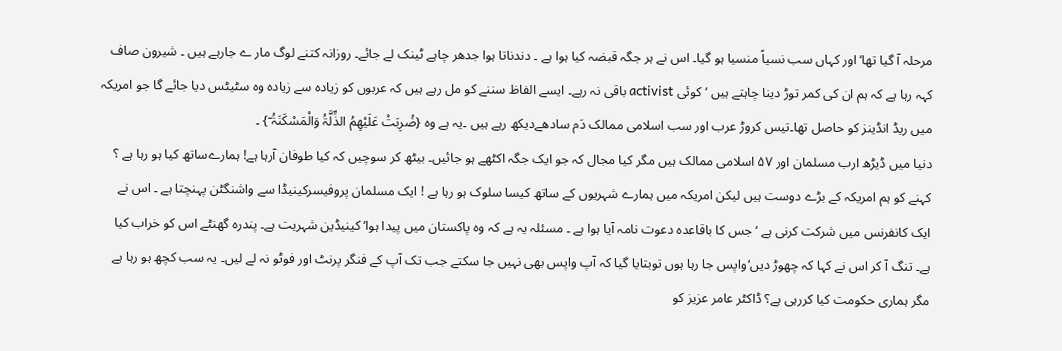مرحلہ آ گیا تھا‘ اور کہاں سب نسیاً منسیا ہو گیا۔ اس نے ہر جگہ قبضہ کیا ہوا ہے ۔ دندناتا ہوا جدھر چاہے ٹینک لے جائے۔ روزانہ کتنے لوگ مار ے جارہے ہیں ۔ شیرون صاف کہہ رہا ہے کہ ہم ان کی کمر توڑ دینا چاہتے ہیں ‘کوئی activist باقی نہ رہے۔ ایسے الفاظ سننے کو مل رہے ہیں کہ عربوں کو زیادہ سے زیادہ وہ سٹیٹس دیا جائے گا جو امریکہ میں ریڈ انڈینز کو حاصل تھا۔تیس کروڑ عرب اور سب اسلامی ممالک دَم سادھےدیکھ رہے ہیں ۔یہ ہے وہ {ضُرِبَتْ عَلَیْھِمُ الذِّلَّۃُ وَالْمَسْکَنَۃُ ۤ} ۔
دنیا میں ڈیڑھ ارب مسلمان اور ۵۷ اسلامی ممالک ہیں مگر کیا مجال کہ جو ایک جگہ اکٹھے ہو جائیں۔ بیٹھ کر سوچیں کہ کیا طوفان آرہا ہے! ہمارےساتھ کیا ہو رہا ہے ؟ کہنے کو ہم امریکہ کے بڑے دوست ہیں لیکن امریکہ میں ہمارے شہریوں کے ساتھ کیسا سلوک ہو رہا ہے ! ایک مسلمان پروفیسرکینیڈا سے واشنگٹن پہنچتا ہے ۔ اس نے ایک کانفرنس میں شرکت کرنی ہے ‘ جس کا باقاعدہ دعوت نامہ آیا ہوا ہے ۔ مسئلہ یہ ہے کہ وہ پاکستان میں پیدا ہوا‘ کینیڈین شہریت ہے۔ پندرہ گھنٹے اس کو خراب کیا ہے۔ تنگ آ کر اس نے کہا کہ چھوڑ دیں‘واپس جا رہا ہوں توبتایا گیا کہ آپ واپس بھی نہیں جا سکتے جب تک آپ کے فنگر پرنٹ اور فوٹو نہ لے لیں۔ یہ سب کچھ ہو رہا ہے مگر ہماری حکومت کیا کررہی ہے؟ ڈاکٹر عامر عزیز کو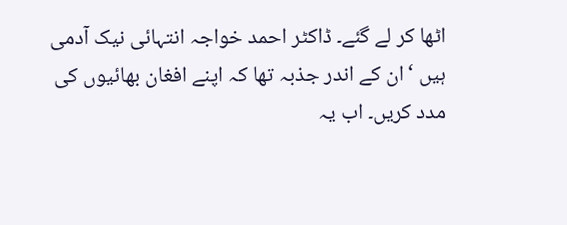اٹھا کر لے گئے۔ ڈاکٹر احمد خواجہ انتہائی نیک آدمی ہیں ‘ان کے اندر جذبہ تھا کہ اپنے افغان بھائیوں کی مدد کریں۔ اب یہ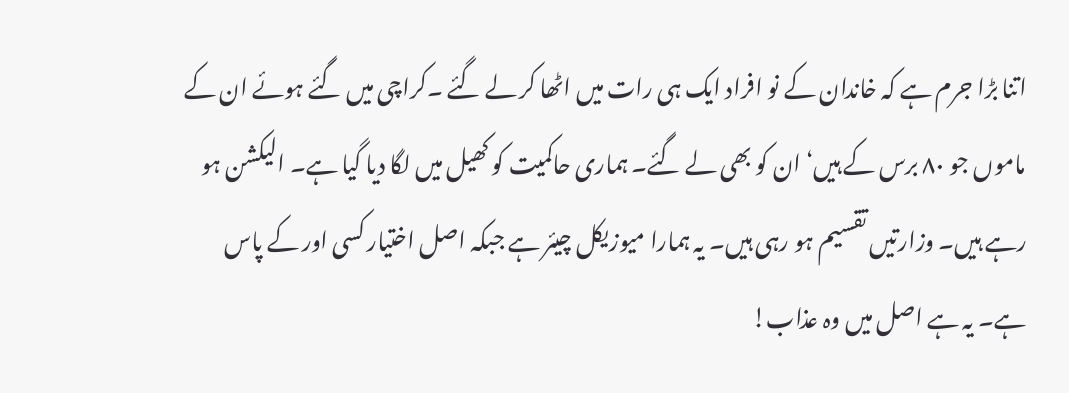اتنا بڑا جرم ہے کہ خاندان کے نو افراد ایک ہی رات میں اٹھا کر لے گئے ۔کراچی میں گئے ہوئے ان کے ماموں جو ۸۰ برس کے ہیں‘ ان کو بھی لے گئے۔ ہماری حاکمیت کو کھیل میں لگا دیا گیا ہے۔ الیکشن ہو رہے ہیں۔ وزارتیں تقسیم ہو رہی ہیں۔ یہ ہمارا میوزیکل چیئر ہے جبکہ اصل اختیار کسی اور کے پاس ہے۔ یہ ہے اصل میں وہ عذاب!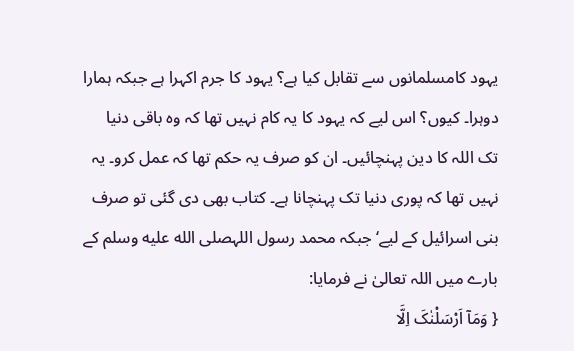یہود کامسلمانوں سے تقابل کیا ہے؟ یہود کا جرم اکہرا ہے جبکہ ہمارا دوہرا۔ کیوں؟ اس لیے کہ یہود کا یہ کام نہیں تھا کہ وہ باقی دنیا تک اللہ کا دین پہنچائیں۔ ان کو صرف یہ حکم تھا کہ عمل کرو۔ یہ نہیں تھا کہ پوری دنیا تک پہنچانا ہے۔ کتاب بھی دی گئی تو صرف بنی اسرائیل کے لیے‘جبکہ محمد رسول اللہصلى الله عليه وسلم کے بارے میں اللہ تعالیٰ نے فرمایا:
{ وَمَآ اَرْسَلْنٰکَ اِلَّا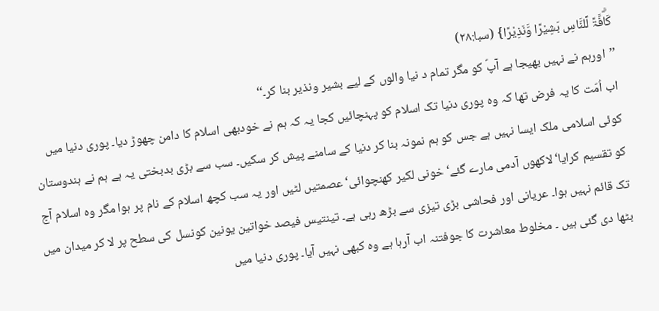کَاۗفَّۃً لِّلنَّاسِ بَشِیْرًا وَّنَذِیْرًا} (سبا:۲۸)
’’اورہم نے نہیں بھیجا ہے آپؐ کو مگر تمام د نیا والوں کے لیے بشیر ونذیر بنا کر۔‘‘
اب اُمّت کا یہ فرض تھا کہ وہ پوری دنیا تک اسلام کو پہنچائیں کجا یہ کہ ہم نے خودبھی اسلام کا دامن چھوڑ دیا۔ پوری دنیا میں کوئی اسلامی ملک ایسا نہیں ہے جس کو ہم نمونہ بنا کر دنیا کے سامنے پیش کر سکیں۔ سب سے بڑی بدبختی یہ ہے ہم نے ہندوستان کو تقسیم کرایا‘ لاکھوں آدمی مارے گئے‘ خونی لکیر کھنچوائی‘ عصمتیں لٹیں اور یہ سب کچھ اسلام کے نام پر ہوا مگر وہ اسلام آج تک قائم نہیں ہوا۔ عریانی اور فحاشی بڑی تیزی سے بڑھ رہی ہے۔ تینتیس فیصد خواتین یونین کونسل کی سطح پر لا کر میدان میں بٹھا دی گئی ہیں ۔ مخلوط معاشرت کا جوفتنہ اب آرہا ہے وہ کبھی نہیں آیا۔ پوری دنیا میں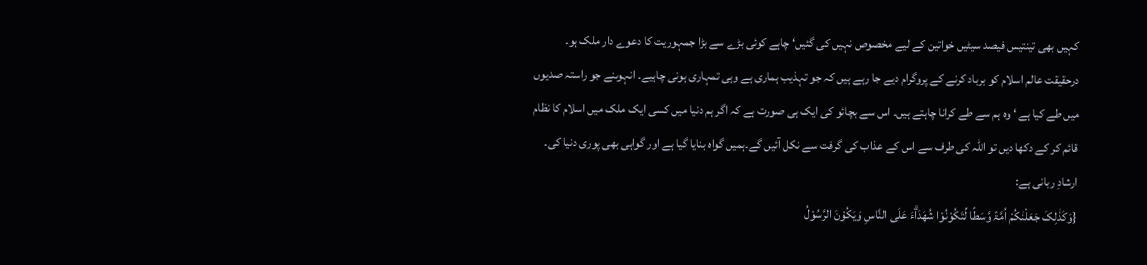کہیں بھی تینتیس فیصد سیٹیں خواتین کے لیے مخصوص نہیں کی گئیں‘ چاہے کوئی بڑے سے بڑا جمہوریت کا دعوے دار ملک ہو۔ درحقیقت عالم اسلام کو برباد کرنے کے پروگرام دیے جا رہے ہیں کہ جو تہذیب ہماری ہے وہی تمہاری ہونی چاہیے۔ انہوںنے جو راستہ صدیوں میں طے کیا ہے ‘ وہ ہم سے طے کرانا چاہتے ہیں۔ اس سے بچائو کی ایک ہی صورت ہے کہ اگر ہم دنیا میں کسی ایک ملک میں اسلام کا نظام قائم کر کے دکھا دیں تو اللہ کی طرف سے اس کے عذاب کی گرفت سے نکل آئیں گے۔ہمیں گواہ بنایا گیا ہے اور گواہی بھی پوری دنیا کی۔ ارشادِ ربانی ہے:
{وَکَذٰلِکَ جَعَلْنٰکُمْ اُمَّۃً وَّسَطًا لِّتَکُوْنُوْا شُھَدَاۗءَ عَلَی النَّاسِ وَیَکُوْنَ الرَّسُوْلُ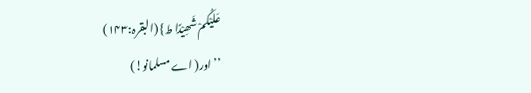عَلَیْکُمْ شَھِیْدًا ط} (البقرہ:۱۴۳)
’’اور( اے مسلمانو!)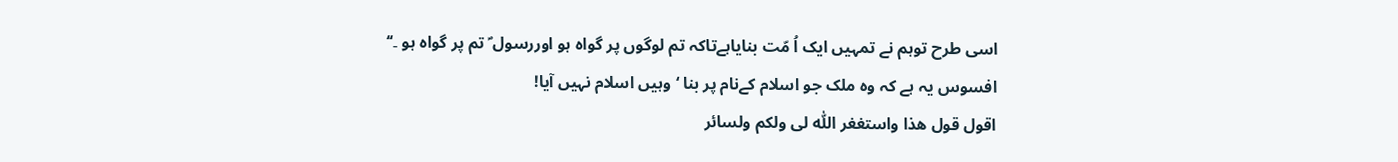اسی طرح توہم نے تمہیں ایک اُ مّت بنایاہےتاکہ تم لوگوں پر گواہ ہو اوررسول ؐ تم پر گواہ ہو ۔‘‘
افسوس یہ ہے کہ وہ ملک جو اسلام کےنام پر بنا ‘وہیں اسلام نہیں آیا!
اقول قول ھذا واستغغر اللّٰہ لی ولکم ولسائر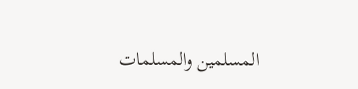المسلمین والمسلمات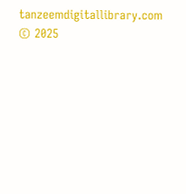tanzeemdigitallibrary.com © 2025